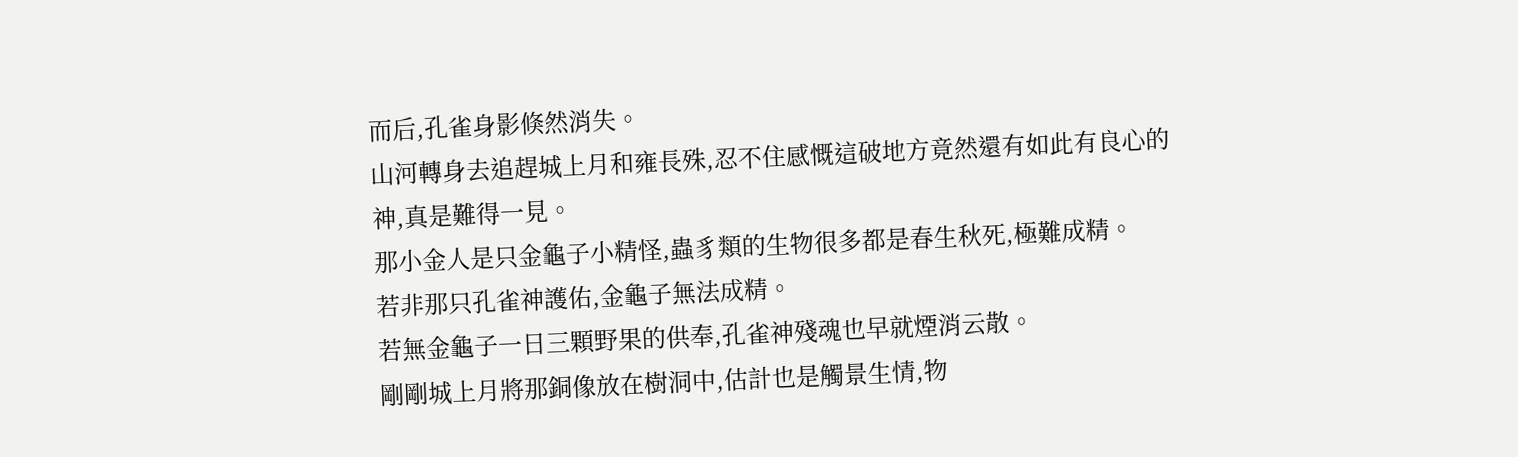而后,孔雀身影倏然消失。
山河轉身去追趕城上月和雍長殊,忍不住感慨這破地方竟然還有如此有良心的神,真是難得一見。
那小金人是只金龜子小精怪,蟲豸類的生物很多都是春生秋死,極難成精。
若非那只孔雀神護佑,金龜子無法成精。
若無金龜子一日三顆野果的供奉,孔雀神殘魂也早就煙消云散。
剛剛城上月將那銅像放在樹洞中,估計也是觸景生情,物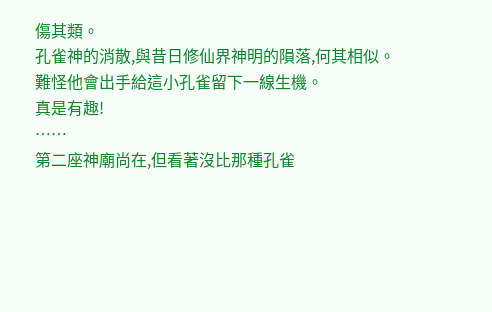傷其類。
孔雀神的消散,與昔日修仙界神明的隕落,何其相似。
難怪他會出手給這小孔雀留下一線生機。
真是有趣!
……
第二座神廟尚在,但看著沒比那種孔雀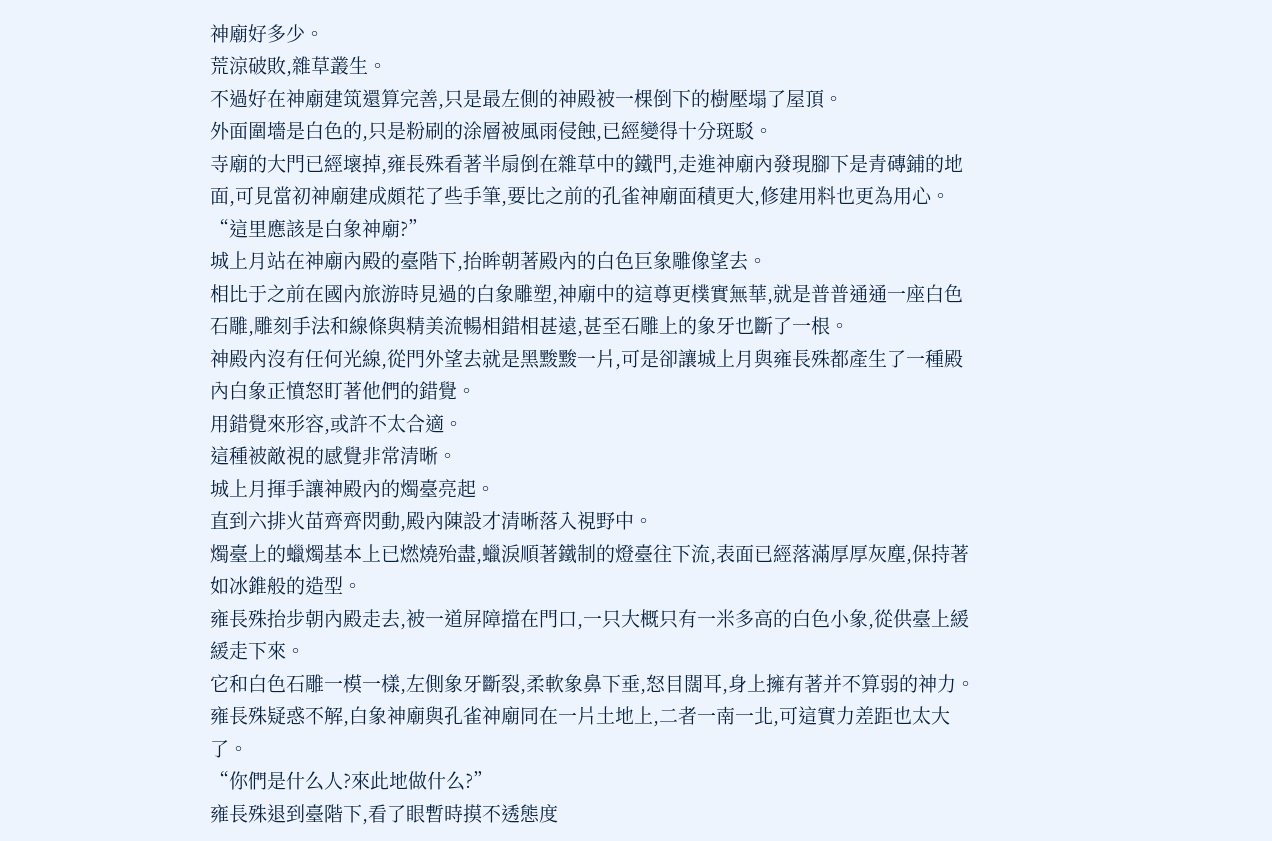神廟好多少。
荒涼破敗,雜草叢生。
不過好在神廟建筑還算完善,只是最左側的神殿被一棵倒下的樹壓塌了屋頂。
外面圍墻是白色的,只是粉刷的涂層被風雨侵蝕,已經變得十分斑駁。
寺廟的大門已經壞掉,雍長殊看著半扇倒在雜草中的鐵門,走進神廟內發現腳下是青磚鋪的地面,可見當初神廟建成頗花了些手筆,要比之前的孔雀神廟面積更大,修建用料也更為用心。
“這里應該是白象神廟?”
城上月站在神廟內殿的臺階下,抬眸朝著殿內的白色巨象雕像望去。
相比于之前在國內旅游時見過的白象雕塑,神廟中的這尊更樸實無華,就是普普通通一座白色石雕,雕刻手法和線條與精美流暢相錯相甚遠,甚至石雕上的象牙也斷了一根。
神殿內沒有任何光線,從門外望去就是黑黢黢一片,可是卻讓城上月與雍長殊都產生了一種殿內白象正憤怒盯著他們的錯覺。
用錯覺來形容,或許不太合適。
這種被敵視的感覺非常清晰。
城上月揮手讓神殿內的燭臺亮起。
直到六排火苗齊齊閃動,殿內陳設才清晰落入視野中。
燭臺上的蠟燭基本上已燃燒殆盡,蠟淚順著鐵制的燈臺往下流,表面已經落滿厚厚灰塵,保持著如冰錐般的造型。
雍長殊抬步朝內殿走去,被一道屏障擋在門口,一只大概只有一米多高的白色小象,從供臺上緩緩走下來。
它和白色石雕一模一樣,左側象牙斷裂,柔軟象鼻下垂,怒目闊耳,身上擁有著并不算弱的神力。
雍長殊疑惑不解,白象神廟與孔雀神廟同在一片土地上,二者一南一北,可這實力差距也太大了。
“你們是什么人?來此地做什么?”
雍長殊退到臺階下,看了眼暫時摸不透態度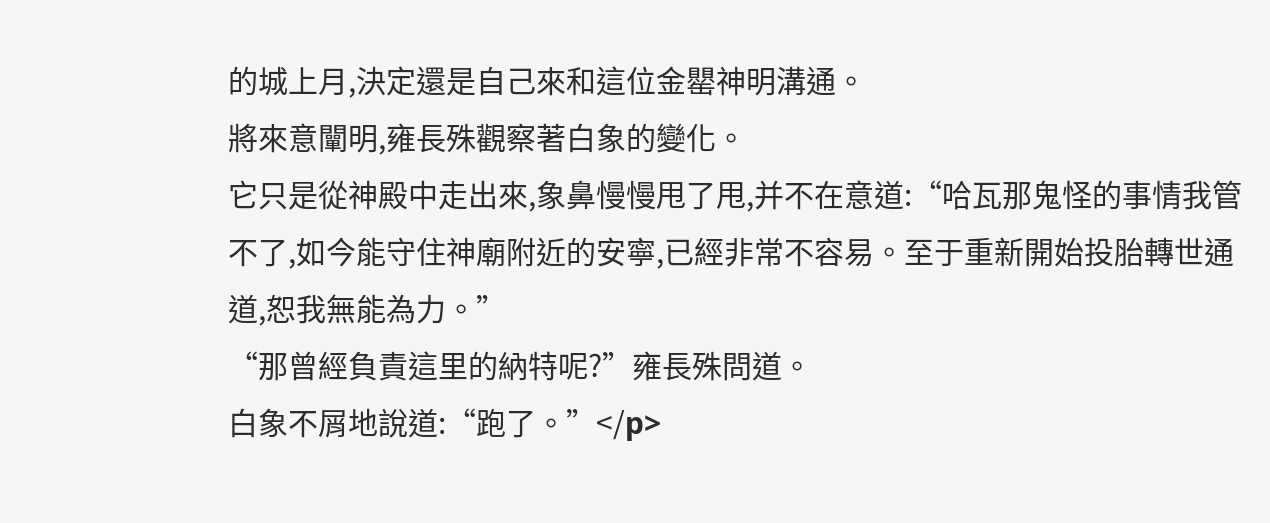的城上月,決定還是自己來和這位金罌神明溝通。
將來意闡明,雍長殊觀察著白象的變化。
它只是從神殿中走出來,象鼻慢慢甩了甩,并不在意道:“哈瓦那鬼怪的事情我管不了,如今能守住神廟附近的安寧,已經非常不容易。至于重新開始投胎轉世通道,恕我無能為力。”
“那曾經負責這里的納特呢?”雍長殊問道。
白象不屑地說道:“跑了。”</p>